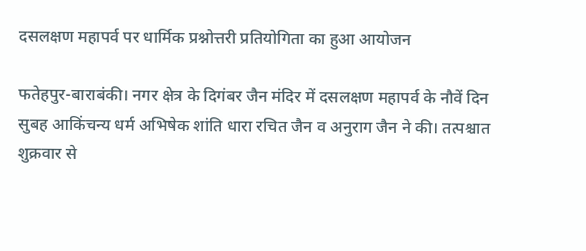दसलक्षण महापर्व पर धार्मिक प्रश्नोत्तरी प्रतियोगिता का हुआ आयोजन

फतेहपुर-बाराबंकी। नगर क्षेत्र के दिगंबर जैन मंदिर में दसलक्षण महापर्व के नौवें दिन सुबह आकिंचन्य धर्म अभिषेक शांति धारा रचित जैन व अनुराग जैन ने की। तत्पश्चात शुक्रवार से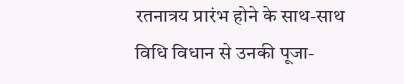रतनात्रय प्रारंभ होने के साथ-साथ विधि विधान से उनकी पूजा-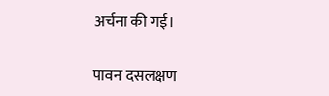अर्चना की गई।

पावन दसलक्षण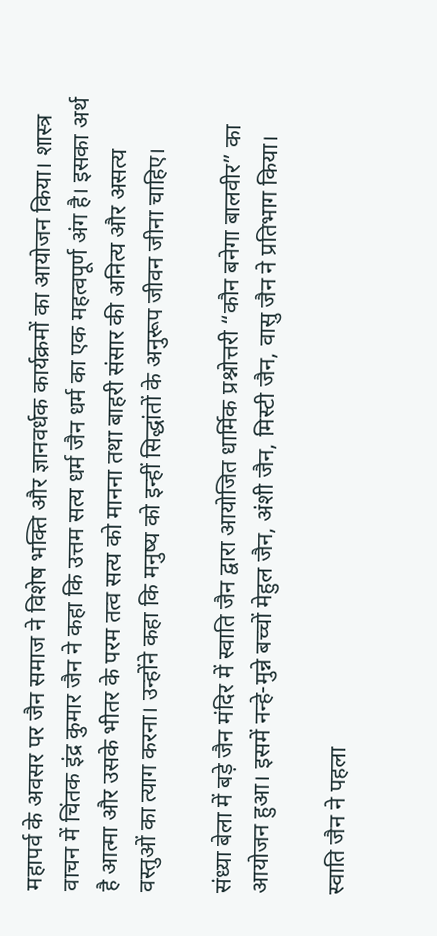महापर्व के अवसर पर जैन समाज ने विशेष भक्ति और ज्ञानवर्धक कार्यक्रमों का आयोजन किया। शास्त्र वाचन में चिंतक इंद्र कुमार जैन ने कहा कि उत्तम सत्य धर्म जैन धर्म का एक महत्वपूर्ण अंग है। इसका अर्थ है आत्मा और उसके भीतर के परम तत्व सत्य को मानना तथा बाहरी संसार की अनित्य और असत्य वस्तुओं का त्याग करना। उन्होंने कहा कि मनुष्य को इन्हीं सिद्धांतों के अनुरूप जीवन जीना चाहिए।

संध्या बेला में बड़े जैन मंदिर में स्वाति जैन द्वारा आयोजित धार्मिक प्रश्नोत्तरी “कौन बनेगा बालवीर” का आयोजन हुआ। इसमें नन्हे-मुन्ने बच्चों मेहुल जैन, अंशी जैन, मिस्टी जैन, वासु जैन ने प्रतिभाग किया।

स्वाति जैन ने पहला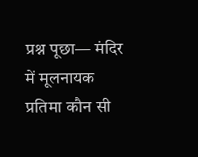प्रश्न पूछा— मंदिर में मूलनायक प्रतिमा कौन सी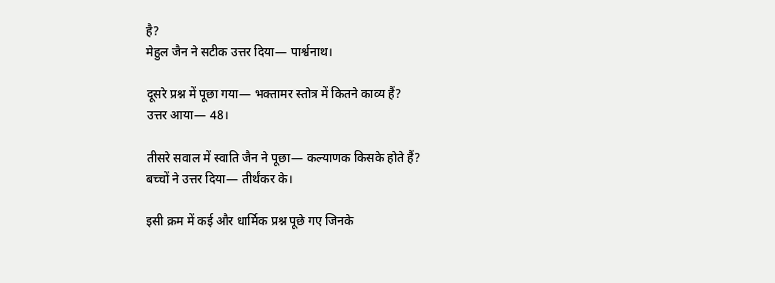है?
मेहुल जैन ने सटीक उत्तर दिया— पार्श्वनाथ।

दूसरे प्रश्न में पूछा गया— भक्तामर स्तोत्र में कितने काव्य हैं?
उत्तर आया— 48।

तीसरे सवाल में स्वाति जैन ने पूछा— कल्याणक किसके होते हैं?
बच्चों ने उत्तर दिया— तीर्थंकर के।

इसी क्रम में कई और धार्मिक प्रश्न पूछे गए जिनके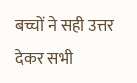बच्चों ने सही उत्तर देकर सभी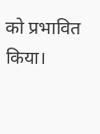को प्रभावित किया।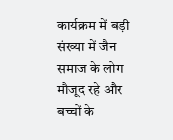कार्यक्रम में बड़ी संख्या में जैन समाज के लोग मौजूद रहे और बच्चों के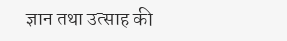ज्ञान तथा उत्साह की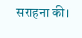सराहना की।